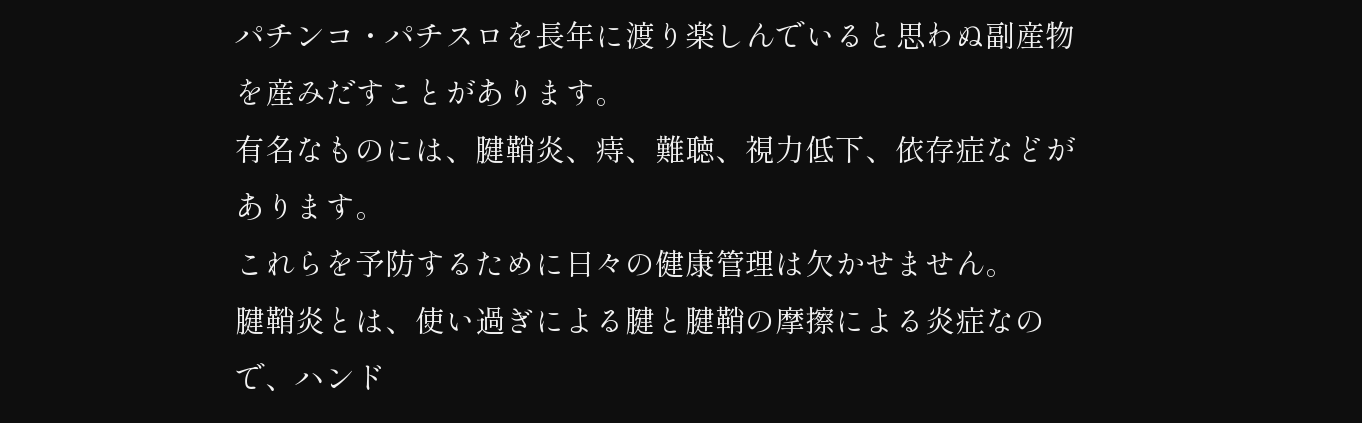パチンコ・パチスロを長年に渡り楽しんでいると思わぬ副産物を産みだすことがあります。
有名なものには、腱鞘炎、痔、難聴、視力低下、依存症などがあります。
これらを予防するために日々の健康管理は欠かせません。
腱鞘炎とは、使い過ぎによる腱と腱鞘の摩擦による炎症なので、ハンド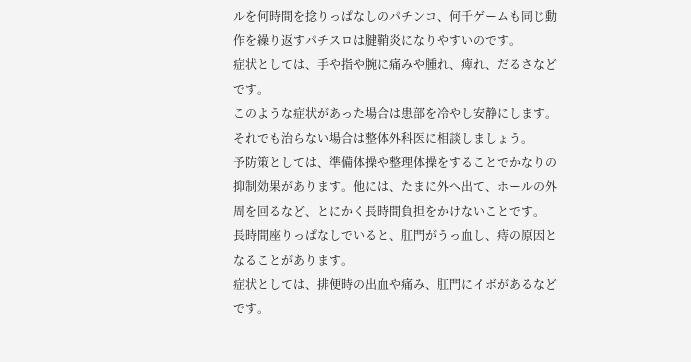ルを何時間を捻りっぱなしのパチンコ、何千ゲームも同じ動作を繰り返すパチスロは腱鞘炎になりやすいのです。
症状としては、手や指や腕に痛みや腫れ、痺れ、だるさなどです。
このような症状があった場合は患部を冷やし安静にします。それでも治らない場合は整体外科医に相談しましょう。
予防策としては、準備体操や整理体操をすることでかなりの抑制効果があります。他には、たまに外へ出て、ホールの外周を回るなど、とにかく長時間負担をかけないことです。
長時間座りっぱなしでいると、肛門がうっ血し、痔の原因となることがあります。
症状としては、排便時の出血や痛み、肛門にイボがあるなどです。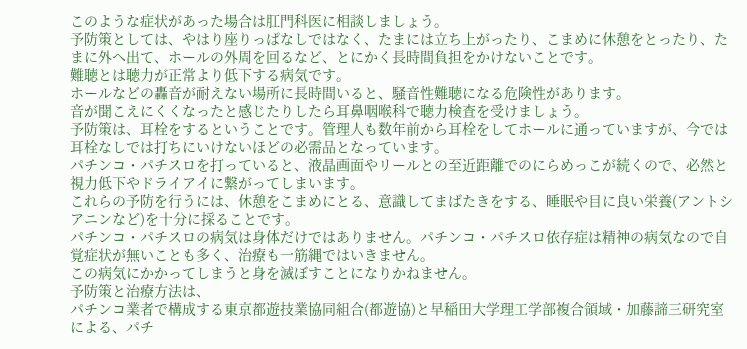このような症状があった場合は肛門科医に相談しましょう。
予防策としては、やはり座りっぱなしではなく、たまには立ち上がったり、こまめに休憩をとったり、たまに外へ出て、ホールの外周を回るなど、とにかく長時間負担をかけないことです。
難聴とは聴力が正常より低下する病気です。
ホールなどの轟音が耐えない場所に長時間いると、騒音性難聴になる危険性があります。
音が聞こえにくくなったと感じたりしたら耳鼻咽喉科で聴力検査を受けましょう。
予防策は、耳栓をするということです。管理人も数年前から耳栓をしてホールに通っていますが、今では耳栓なしでは打ちにいけないほどの必需品となっています。
パチンコ・パチスロを打っていると、液晶画面やリールとの至近距離でのにらめっこが続くので、必然と視力低下やドライアイに繋がってしまいます。
これらの予防を行うには、休憩をこまめにとる、意識してまばたきをする、睡眠や目に良い栄養(アントシアニンなど)を十分に採ることです。
パチンコ・パチスロの病気は身体だけではありません。パチンコ・パチスロ依存症は精神の病気なので自覚症状が無いことも多く、治療も一筋縄ではいきません。
この病気にかかってしまうと身を滅ぼすことになりかねません。
予防策と治療方法は、
パチンコ業者で構成する東京都遊技業協同組合(都遊協)と早稲田大学理工学部複合領域・加藤諦三研究室 による、パチ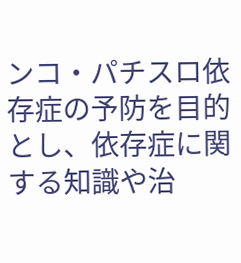ンコ・パチスロ依存症の予防を目的とし、依存症に関する知識や治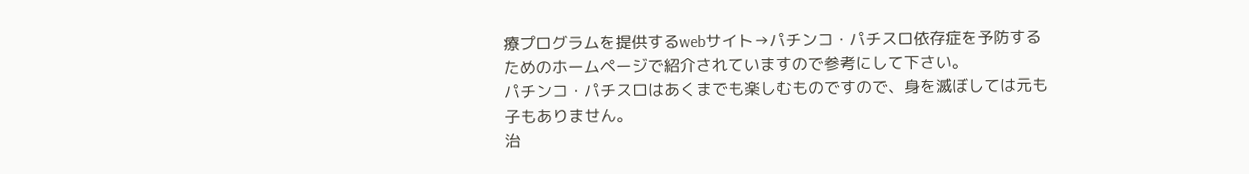療プログラムを提供するwebサイト→パチンコ・パチスロ依存症を予防するためのホームページで紹介されていますので参考にして下さい。
パチンコ・パチスロはあくまでも楽しむものですので、身を滅ぼしては元も子もありません。
治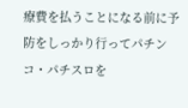療費を払うことになる前に予防をしっかり行ってパチンコ・パチスロを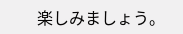楽しみましょう。